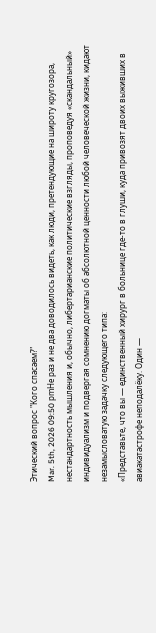Этический вопрос "Кого спасаем?"
Mar. 5th, 2026 09:50 pmНе раз и не два доводилось видеть, как люди, претендующие на широту кругозора, нестандартность мышления и, обычно, либертарианские политические взгляды, проповедуя «скандальный» индивидуализм и подвергая сомнению догматы об абсолютной ценности любой человеческой жизни, кидают незамысловатую задачку следующего типа:
«Представьте, что вы — единственный хирург в больнице где-то в глуши, куда привозят двоих выживших в авиакатастрофе неподалёку. Один —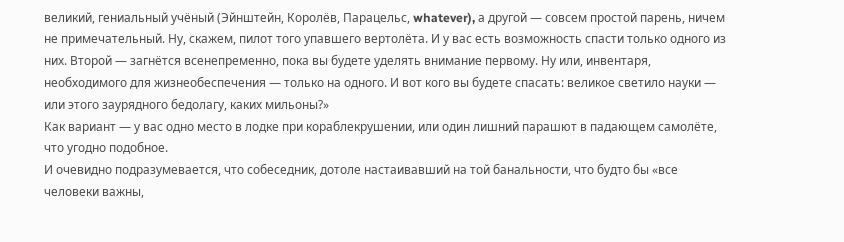великий, гениальный учёный (Эйнштейн, Королёв, Парацельс, whatever), а другой — совсем простой парень, ничем не примечательный. Ну, скажем, пилот того упавшего вертолёта. И у вас есть возможность спасти только одного из них. Второй — загнётся всенепременно, пока вы будете уделять внимание первому. Ну или, инвентаря, необходимого для жизнеобеспечения — только на одного. И вот кого вы будете спасать: великое светило науки — или этого заурядного бедолагу, каких мильоны?»
Как вариант — у вас одно место в лодке при кораблекрушении, или один лишний парашют в падающем самолёте, что угодно подобное.
И очевидно подразумевается, что собеседник, дотоле настаивавший на той банальности, что будто бы «все человеки важны,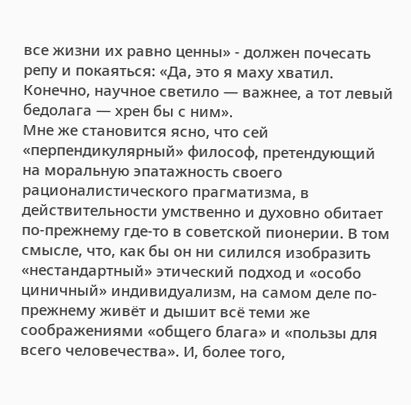все жизни их равно ценны» - должен почесать репу и покаяться: «Да, это я маху хватил. Конечно, научное светило — важнее, а тот левый бедолага — хрен бы с ним».
Мне же становится ясно, что сей «перпендикулярный» философ, претендующий на моральную эпатажность своего рационалистического прагматизма, в действительности умственно и духовно обитает по-прежнему где-то в советской пионерии. В том смысле, что, как бы он ни силился изобразить «нестандартный» этический подход и «особо циничный» индивидуализм, на самом деле по-прежнему живёт и дышит всё теми же соображениями «общего блага» и «пользы для всего человечества». И, более того,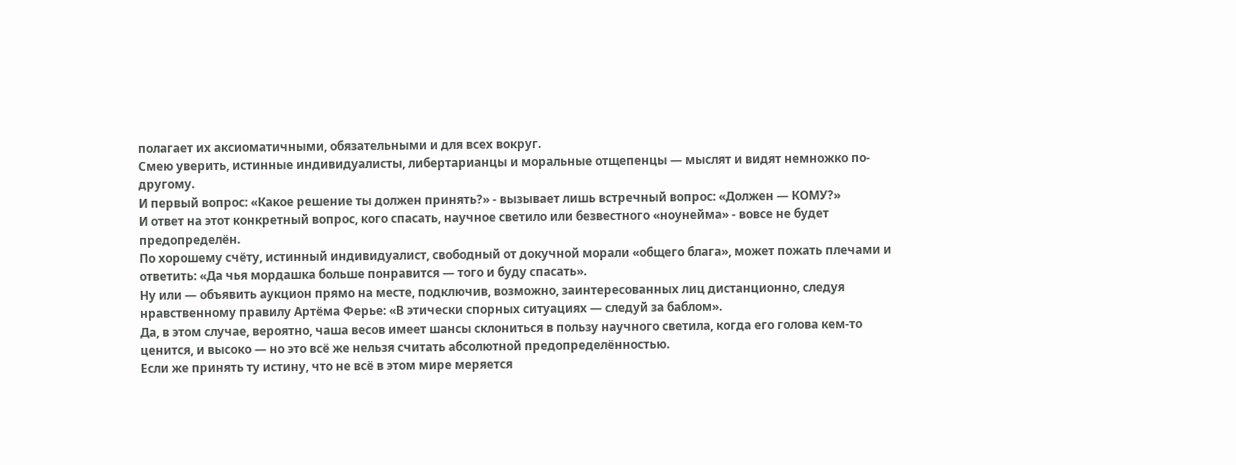полагает их аксиоматичными, обязательными и для всех вокруг.
Смею уверить, истинные индивидуалисты, либертарианцы и моральные отщепенцы — мыслят и видят немножко по-другому.
И первый вопрос: «Какое решение ты должен принять?» - вызывает лишь встречный вопрос: «Должен — КОМУ?»
И ответ на этот конкретный вопрос, кого спасать, научное светило или безвестного «ноунейма» - вовсе не будет предопределён.
По хорошему счёту, истинный индивидуалист, свободный от докучной морали «общего блага», может пожать плечами и ответить: «Да чья мордашка больше понравится — того и буду спасать».
Ну или — объявить аукцион прямо на месте, подключив, возможно, заинтересованных лиц дистанционно, следуя нравственному правилу Артёма Ферье: «В этически спорных ситуациях — следуй за баблом».
Да, в этом случае, вероятно, чаша весов имеет шансы склониться в пользу научного светила, когда его голова кем-то ценится, и высоко — но это всё же нельзя считать абсолютной предопределённостью.
Если же принять ту истину, что не всё в этом мире меряется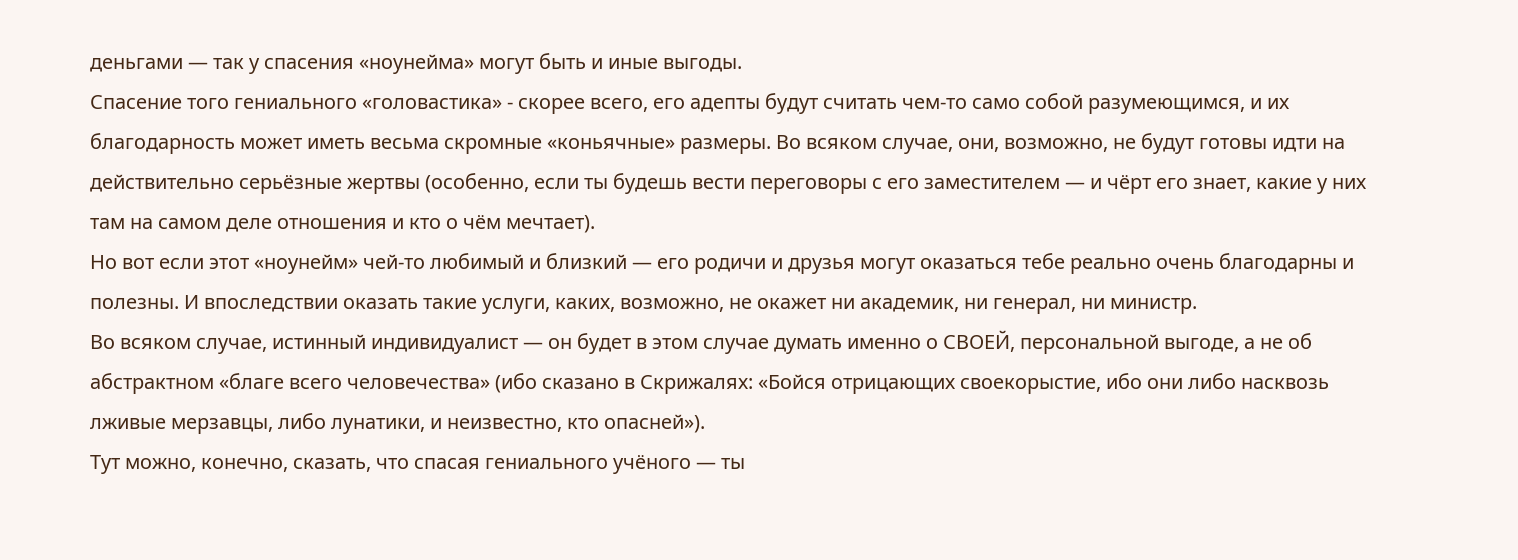деньгами — так у спасения «ноунейма» могут быть и иные выгоды.
Спасение того гениального «головастика» - скорее всего, его адепты будут считать чем-то само собой разумеющимся, и их благодарность может иметь весьма скромные «коньячные» размеры. Во всяком случае, они, возможно, не будут готовы идти на действительно серьёзные жертвы (особенно, если ты будешь вести переговоры с его заместителем — и чёрт его знает, какие у них там на самом деле отношения и кто о чём мечтает).
Но вот если этот «ноунейм» чей-то любимый и близкий — его родичи и друзья могут оказаться тебе реально очень благодарны и полезны. И впоследствии оказать такие услуги, каких, возможно, не окажет ни академик, ни генерал, ни министр.
Во всяком случае, истинный индивидуалист — он будет в этом случае думать именно о СВОЕЙ, персональной выгоде, а не об абстрактном «благе всего человечества» (ибо сказано в Скрижалях: «Бойся отрицающих своекорыстие, ибо они либо насквозь лживые мерзавцы, либо лунатики, и неизвестно, кто опасней»).
Тут можно, конечно, сказать, что спасая гениального учёного — ты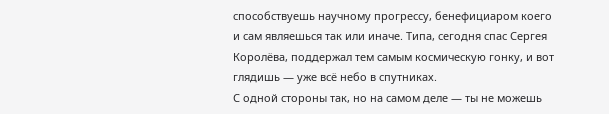способствуешь научному прогрессу, бенефициаром коего и сам являешься так или иначе. Типа, сегодня спас Сергея Королёва, поддержал тем самым космическую гонку, и вот глядишь — уже всё небо в спутниках.
С одной стороны так, но на самом деле — ты не можешь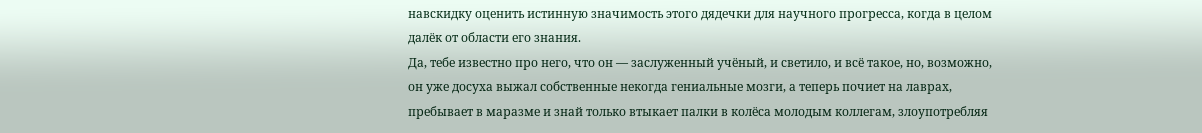навскидку оценить истинную значимость этого дядечки для научного прогресса, когда в целом далёк от области его знания.
Да, тебе известно про него, что он — заслуженный учёный, и светило, и всё такое, но, возможно, он уже досуха выжал собственные некогда гениальные мозги, а теперь почиет на лаврах, пребывает в маразме и знай только втыкает палки в колёса молодым коллегам, злоупотребляя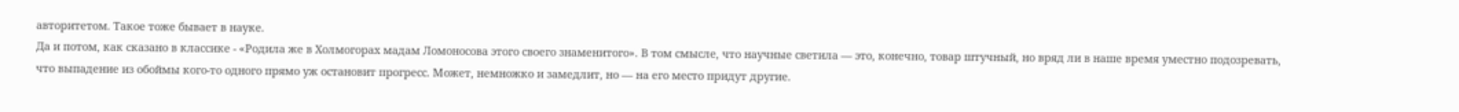авторитетом. Такое тоже бывает в науке.
Да и потом, как сказано в классике - «Родила же в Холмогорах мадам Ломоносова этого своего знаменитого». В том смысле, что научные светила — это, конечно, товар штучный, но вряд ли в наше время уместно подозревать, что выпадение из обоймы кого-то одного прямо уж остановит прогресс. Может, немножко и замедлит, но — на его место придут другие.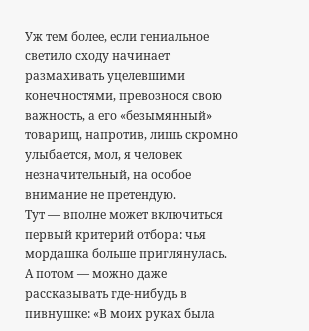Уж тем более, если гениальное светило сходу начинает размахивать уцелевшими конечностями, превознося свою важность, а его «безымянный» товарищ, напротив, лишь скромно улыбается, мол, я человек незначительный, на особое внимание не претендую.
Тут — вполне может включиться первый критерий отбора: чья мордашка больше приглянулась.
А потом — можно даже рассказывать где-нибудь в пивнушке: «В моих руках была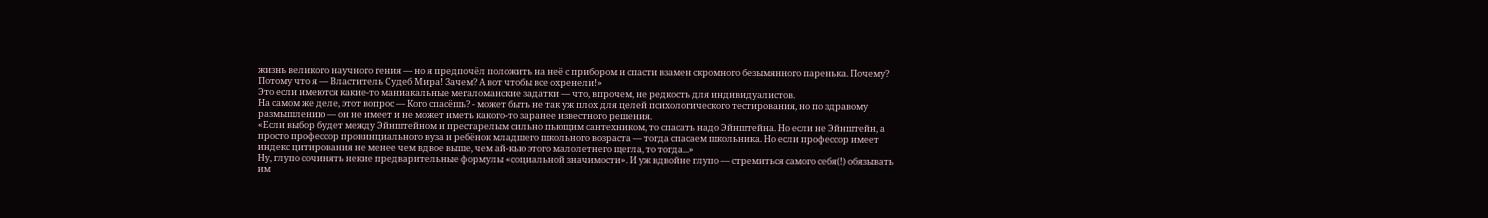жизнь великого научного гения — но я предпочёл положить на неё с прибором и спасти взамен скромного безымянного паренька. Почему? Потому что я — Властитель Судеб Мира! Зачем? А вот чтобы все охренели!»
Это если имеются какие-то маниакальные мегаломанские задатки — что, впрочем, не редкость для индивидуалистов.
На самом же деле, этот вопрос — Кого спасёшь? - может быть не так уж плох для целей психологического тестирования, но по здравому размышлению — он не имеет и не может иметь какого-то заранее известного решения.
«Если выбор будет между Эйнштейном и престарелым сильно пьющим сантехником, то спасать надо Эйнштейна. Но если не Эйнштейн, а просто профессор провинциального вуза и ребёнок младшего школьного возраста — тогда спасаем школьника. Но если профессор имеет индекс цитирования не менее чем вдвое выше, чем ай-кью этого малолетнего щегла, то тогда...»
Ну, глупо сочинять некие предварительные формулы «социальной значимости». И уж вдвойне глупо — стремиться самого себя(!) обязывать им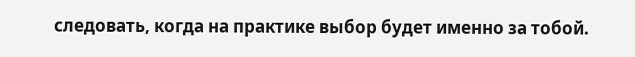следовать, когда на практике выбор будет именно за тобой.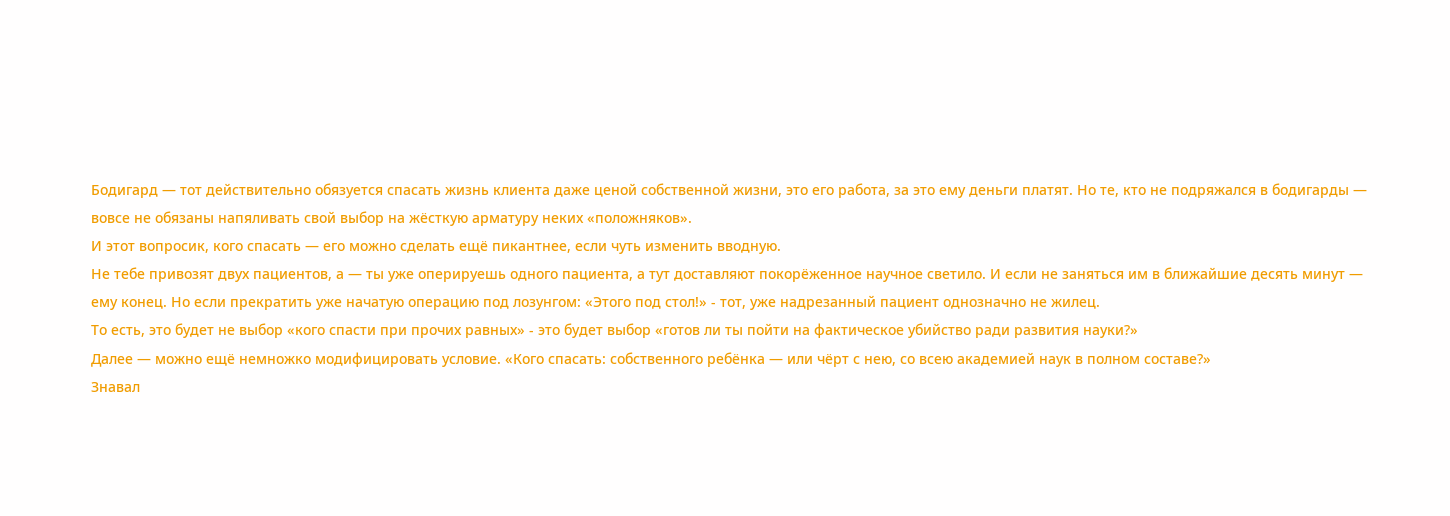Бодигард — тот действительно обязуется спасать жизнь клиента даже ценой собственной жизни, это его работа, за это ему деньги платят. Но те, кто не подряжался в бодигарды — вовсе не обязаны напяливать свой выбор на жёсткую арматуру неких «положняков».
И этот вопросик, кого спасать — его можно сделать ещё пикантнее, если чуть изменить вводную.
Не тебе привозят двух пациентов, а — ты уже оперируешь одного пациента, а тут доставляют покорёженное научное светило. И если не заняться им в ближайшие десять минут — ему конец. Но если прекратить уже начатую операцию под лозунгом: «Этого под стол!» - тот, уже надрезанный пациент однозначно не жилец.
То есть, это будет не выбор «кого спасти при прочих равных» - это будет выбор «готов ли ты пойти на фактическое убийство ради развития науки?»
Далее — можно ещё немножко модифицировать условие. «Кого спасать: собственного ребёнка — или чёрт с нею, со всею академией наук в полном составе?»
Знавал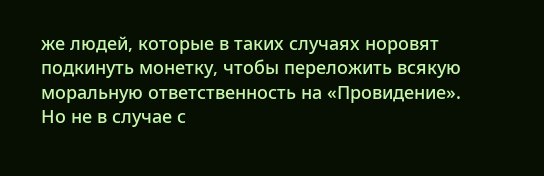же людей, которые в таких случаях норовят подкинуть монетку, чтобы переложить всякую моральную ответственность на «Провидение».
Но не в случае с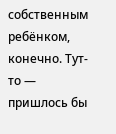собственным ребёнком, конечно. Тут-то — пришлось бы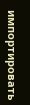импортировать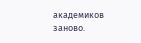академиков заново.